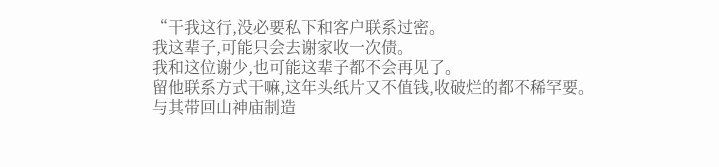“干我这行,没必要私下和客户联系过密。
我这辈子,可能只会去谢家收一次债。
我和这位谢少,也可能这辈子都不会再见了。
留他联系方式干嘛,这年头纸片又不值钱,收破烂的都不稀罕要。
与其带回山神庙制造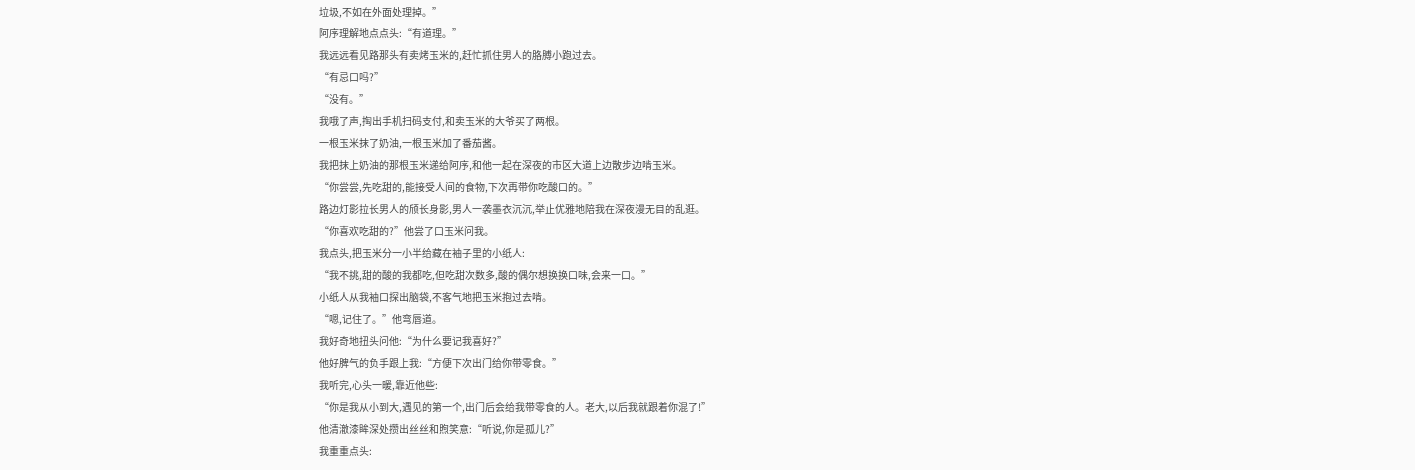垃圾,不如在外面处理掉。”
阿序理解地点点头:“有道理。”
我远远看见路那头有卖烤玉米的,赶忙抓住男人的胳膊小跑过去。
“有忌口吗?”
“没有。”
我哦了声,掏出手机扫码支付,和卖玉米的大爷买了两根。
一根玉米抹了奶油,一根玉米加了番茄酱。
我把抹上奶油的那根玉米递给阿序,和他一起在深夜的市区大道上边散步边啃玉米。
“你尝尝,先吃甜的,能接受人间的食物,下次再带你吃酸口的。”
路边灯影拉长男人的颀长身影,男人一袭墨衣沉沉,举止优雅地陪我在深夜漫无目的乱逛。
“你喜欢吃甜的?”他尝了口玉米问我。
我点头,把玉米分一小半给藏在袖子里的小纸人:
“我不挑,甜的酸的我都吃,但吃甜次数多,酸的偶尔想换换口味,会来一口。”
小纸人从我袖口探出脑袋,不客气地把玉米抱过去啃。
“嗯,记住了。”他弯唇道。
我好奇地扭头问他:“为什么要记我喜好?”
他好脾气的负手跟上我:“方便下次出门给你带零食。”
我听完,心头一暖,靠近他些:
“你是我从小到大,遇见的第一个,出门后会给我带零食的人。老大,以后我就跟着你混了!”
他清澈漆眸深处攒出丝丝和煦笑意:“听说,你是孤儿?”
我重重点头: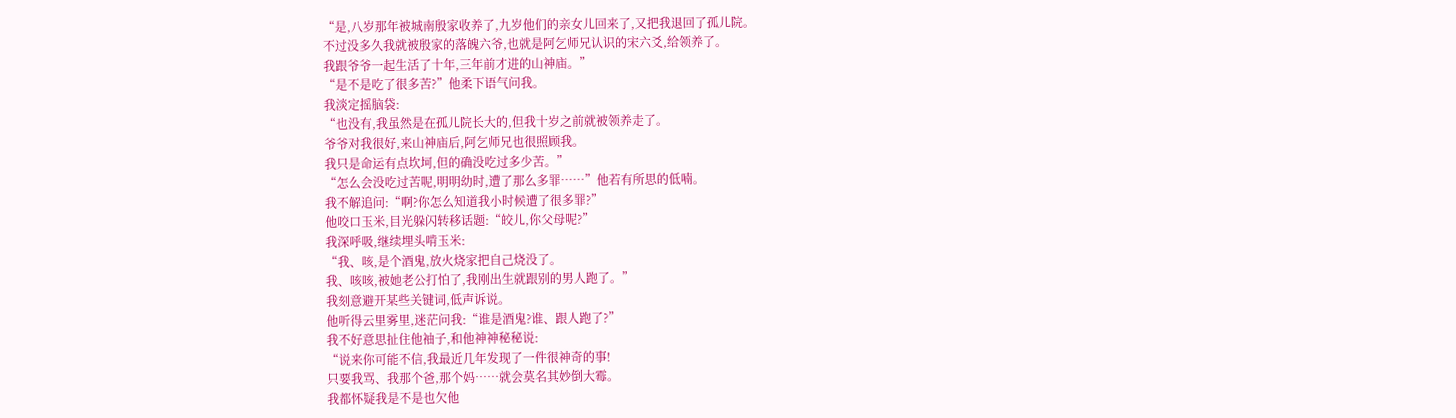“是,八岁那年被城南殷家收养了,九岁他们的亲女儿回来了,又把我退回了孤儿院。
不过没多久我就被殷家的落魄六爷,也就是阿乞师兄认识的宋六爻,给领养了。
我跟爷爷一起生活了十年,三年前才进的山神庙。”
“是不是吃了很多苦?”他柔下语气问我。
我淡定摇脑袋:
“也没有,我虽然是在孤儿院长大的,但我十岁之前就被领养走了。
爷爷对我很好,来山神庙后,阿乞师兄也很照顾我。
我只是命运有点坎坷,但的确没吃过多少苦。”
“怎么会没吃过苦呢,明明幼时,遭了那么多罪……”他若有所思的低喃。
我不解追问:“啊?你怎么知道我小时候遭了很多罪?”
他咬口玉米,目光躲闪转移话题:“皎儿,你父母呢?”
我深呼吸,继续埋头啃玉米:
“我、咳,是个酒鬼,放火烧家把自己烧没了。
我、咳咳,被她老公打怕了,我刚出生就跟别的男人跑了。”
我刻意避开某些关键词,低声诉说。
他听得云里雾里,迷茫问我:“谁是酒鬼?谁、跟人跑了?”
我不好意思扯住他袖子,和他神神秘秘说:
“说来你可能不信,我最近几年发现了一件很神奇的事!
只要我骂、我那个爸,那个妈……就会莫名其妙倒大霉。
我都怀疑我是不是也欠他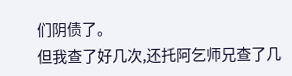们阴债了。
但我查了好几次,还托阿乞师兄查了几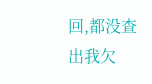回,都没查出我欠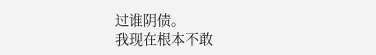过谁阴债。
我现在根本不敢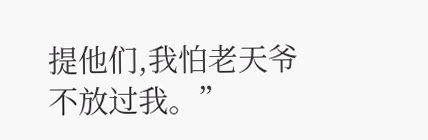提他们,我怕老天爷不放过我。”